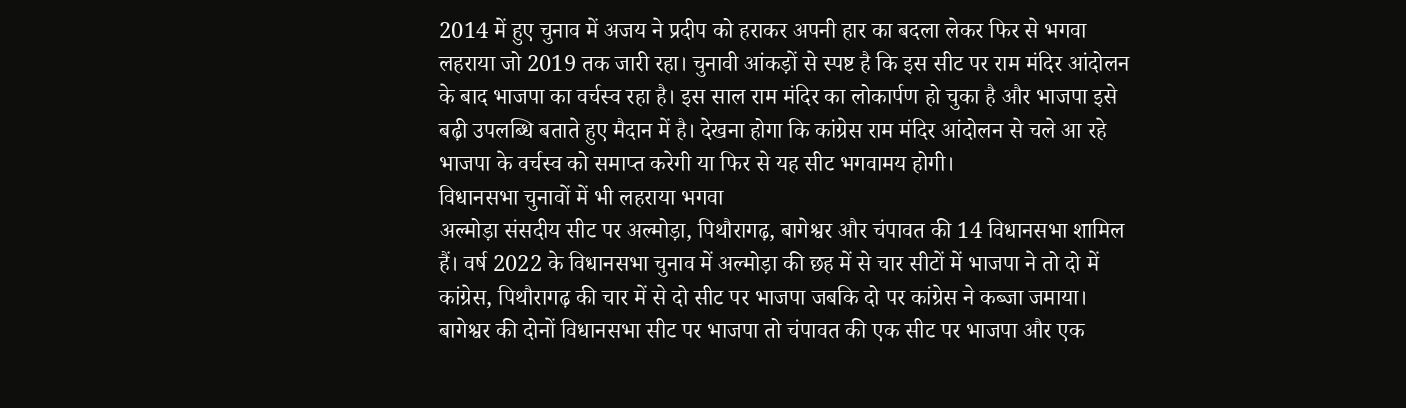2014 में हुए चुनाव में अजय ने प्रदीप को हराकर अपनी हार का बदला लेकर फिर से भगवा लहराया जो 2019 तक जारी रहा। चुनावी आंकड़ों से स्पष्ट है कि इस सीट पर राम मंदिर आंदोलन के बाद भाजपा का वर्चस्व रहा है। इस साल राम मंदिर का लोकार्पण हो चुका है और भाजपा इसे बढ़ी उपलब्धि बताते हुए मैदान में है। देखना होगा कि कांग्रेस राम मंदिर आंदोलन से चले आ रहे भाजपा के वर्चस्व को समाप्त करेगी या फिर से यह सीट भगवामय होगी।
विधानसभा चुनावों में भी लहराया भगवा
अल्मोड़ा संसदीय सीट पर अल्मोड़ा, पिथौरागढ़, बागेश्वर और चंपावत की 14 विधानसभा शामिल हैं। वर्ष 2022 के विधानसभा चुनाव में अल्मोड़ा की छह में से चार सीटों में भाजपा ने तो दो में कांग्रेस, पिथौरागढ़ की चार में से दो सीट पर भाजपा जबकि दो पर कांग्रेस ने कब्जा जमाया। बागेश्वर की दोनों विधानसभा सीट पर भाजपा तो चंपावत की एक सीट पर भाजपा और एक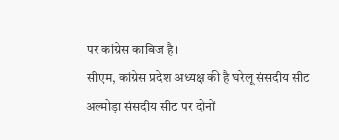पर कांग्रेस काबिज है।
सीएम, कांग्रेस प्रदेश अध्यक्ष की है घरेलू संसदीय सीट
अल्मोड़ा संसदीय सीट पर दोनों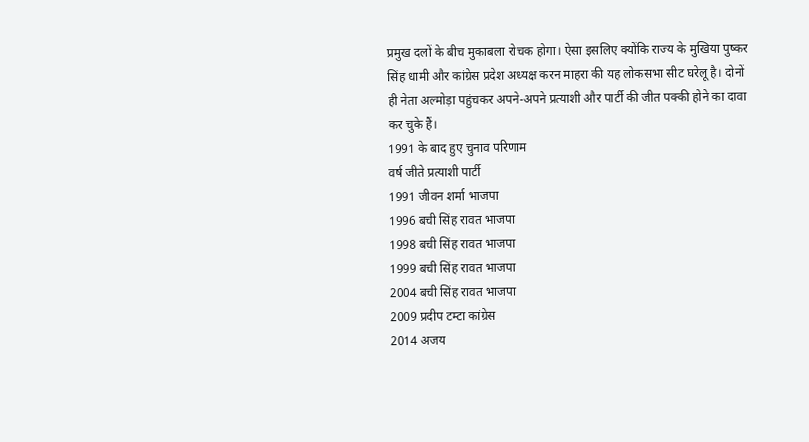प्रमुख दलों के बीच मुकाबला रोचक होगा। ऐसा इसलिए क्योंकि राज्य के मुखिया पुष्कर सिंह धामी और कांग्रेस प्रदेश अध्यक्ष करन माहरा की यह लोकसभा सीट घरेलू है। दोनों ही नेता अल्मोड़ा पहुंचकर अपने-अपने प्रत्याशी और पार्टी की जीत पक्की होने का दावा कर चुके हैं।
1991 के बाद हुए चुनाव परिणाम
वर्ष जीते प्रत्याशी पार्टी
1991 जीवन शर्मा भाजपा
1996 बची सिंह रावत भाजपा
1998 बची सिंह रावत भाजपा
1999 बची सिंह रावत भाजपा
2004 बची सिंह रावत भाजपा
2009 प्रदीप टम्टा कांग्रेस
2014 अजय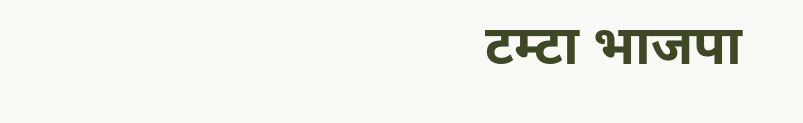टम्टा भाजपा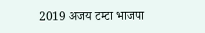2019 अजय टम्टा भाजपा